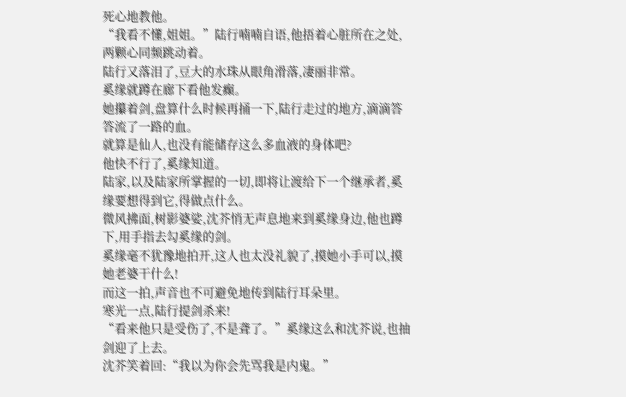死心地教他。
“我看不懂,姐姐。”陆行喃喃自语,他捂着心脏所在之处,两颗心同频跳动着。
陆行又落泪了,豆大的水珠从眼角滑落,凄丽非常。
奚缘就蹲在廊下看他发癫。
她攥着剑,盘算什么时候再捅一下,陆行走过的地方,滴滴答答流了一路的血。
就算是仙人,也没有能储存这么多血液的身体吧?
他快不行了,奚缘知道。
陆家,以及陆家所掌握的一切,即将让渡给下一个继承者,奚缘要想得到它,得做点什么。
微风拂面,树影婆娑,沈芥悄无声息地来到奚缘身边,他也蹲下,用手指去勾奚缘的剑。
奚缘毫不犹豫地拍开,这人也太没礼貌了,摸她小手可以,摸她老婆干什么!
而这一拍,声音也不可避免地传到陆行耳朵里。
寒光一点,陆行提剑杀来!
“看来他只是受伤了,不是聋了。”奚缘这么和沈芥说,也抽剑迎了上去。
沈芥笑着回:“我以为你会先骂我是内鬼。”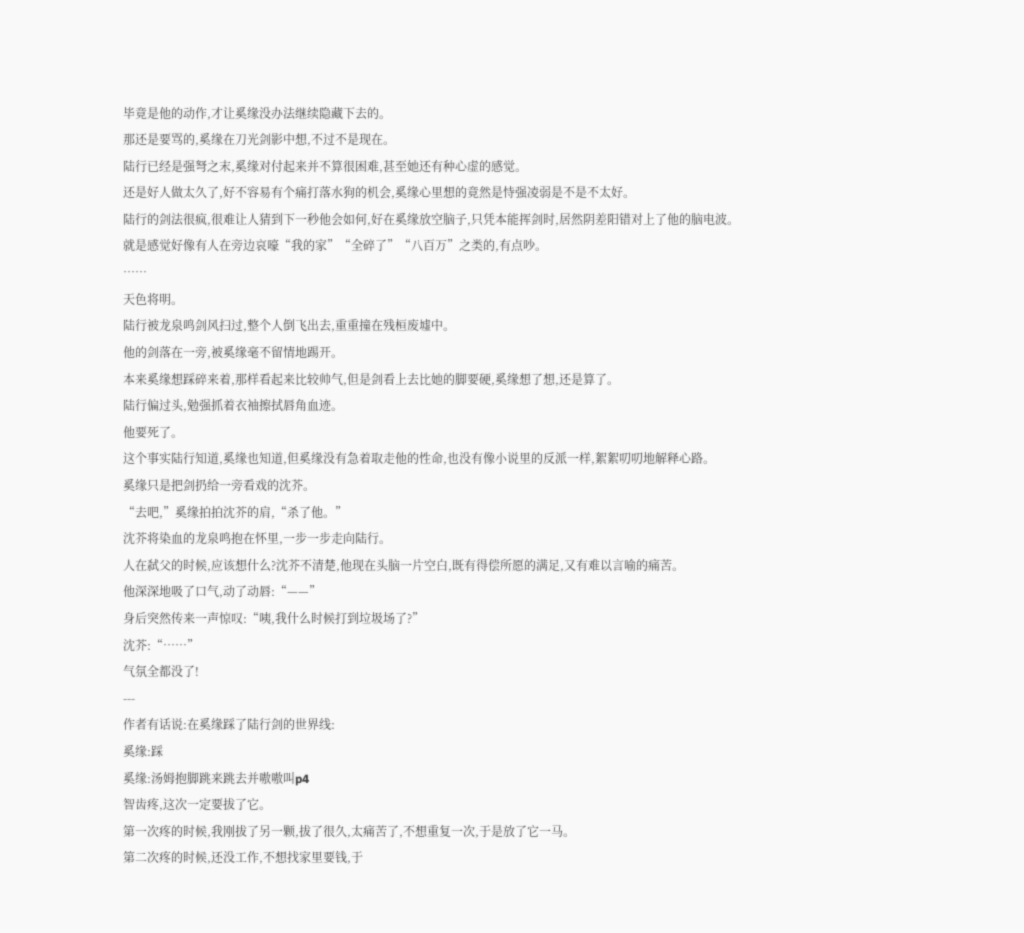毕竟是他的动作,才让奚缘没办法继续隐藏下去的。
那还是要骂的,奚缘在刀光剑影中想,不过不是现在。
陆行已经是强弩之末,奚缘对付起来并不算很困难,甚至她还有种心虚的感觉。
还是好人做太久了,好不容易有个痛打落水狗的机会,奚缘心里想的竟然是恃强凌弱是不是不太好。
陆行的剑法很疯,很难让人猜到下一秒他会如何,好在奚缘放空脑子,只凭本能挥剑时,居然阴差阳错对上了他的脑电波。
就是感觉好像有人在旁边哀嚎“我的家”“全碎了”“八百万”之类的,有点吵。
……
天色将明。
陆行被龙泉鸣剑风扫过,整个人倒飞出去,重重撞在残桓废墟中。
他的剑落在一旁,被奚缘毫不留情地踢开。
本来奚缘想踩碎来着,那样看起来比较帅气,但是剑看上去比她的脚要硬,奚缘想了想,还是算了。
陆行偏过头,勉强抓着衣袖擦拭唇角血迹。
他要死了。
这个事实陆行知道,奚缘也知道,但奚缘没有急着取走他的性命,也没有像小说里的反派一样,絮絮叨叨地解释心路。
奚缘只是把剑扔给一旁看戏的沈芥。
“去吧,”奚缘拍拍沈芥的肩,“杀了他。”
沈芥将染血的龙泉鸣抱在怀里,一步一步走向陆行。
人在弑父的时候,应该想什么?沈芥不清楚,他现在头脑一片空白,既有得偿所愿的满足,又有难以言喻的痛苦。
他深深地吸了口气,动了动唇:“——”
身后突然传来一声惊叹:“咦,我什么时候打到垃圾场了?”
沈芥:“……”
气氛全都没了!
---
作者有话说:在奚缘踩了陆行剑的世界线:
奚缘:踩
奚缘:汤姆抱脚跳来跳去并嗷嗷叫p4
智齿疼,这次一定要拔了它。
第一次疼的时候,我刚拔了另一颗,拔了很久,太痛苦了,不想重复一次,于是放了它一马。
第二次疼的时候,还没工作,不想找家里要钱,于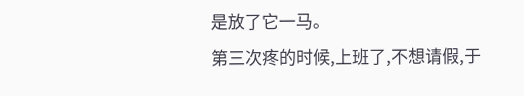是放了它一马。
第三次疼的时候,上班了,不想请假,于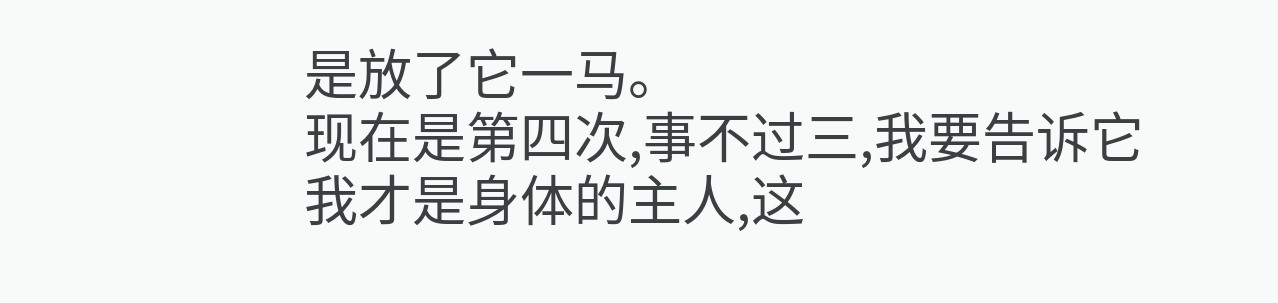是放了它一马。
现在是第四次,事不过三,我要告诉它我才是身体的主人,这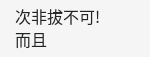次非拔不可!
而且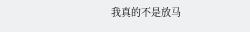我真的不是放马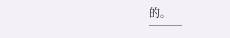的。
───